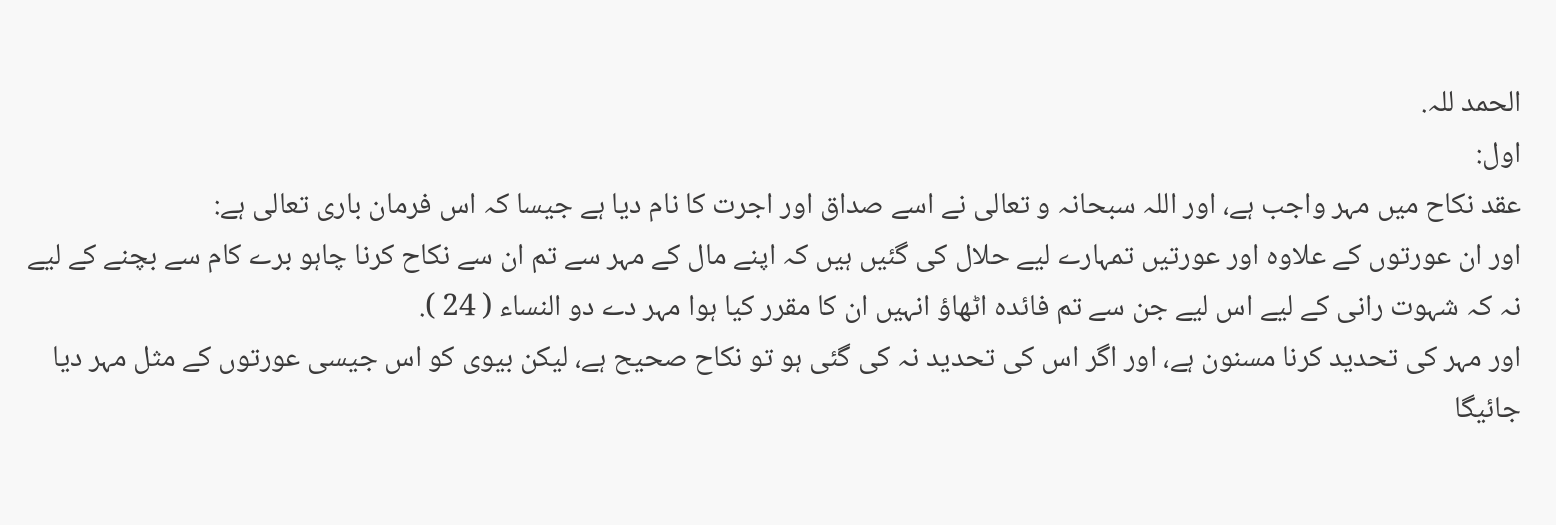الحمد للہ.
اول:
عقد نكاح ميں مہر واجب ہے، اور اللہ سبحانہ و تعالى نے اسے صداق اور اجرت كا نام ديا ہے جيسا كہ اس فرمان بارى تعالى ہے:
اور ان عورتوں كے علاوہ اور عورتيں تمہارے ليے حلال كى گئيں ہيں كہ اپنے مال كے مہر سے تم ان سے نكاح كرنا چاہو برے كام سے بچنے كے ليے نہ كہ شہوت رانى كے ليے اس ليے جن سے تم فائدہ اٹھاؤ انہيں ان كا مقرر كيا ہوا مہر دے دو النساء ( 24 ).
اور مہر كى تحديد كرنا مسنون ہے، اور اگر اس كى تحديد نہ كى گئى ہو تو نكاح صحيح ہے، ليكن بيوى كو اس جيسى عورتوں كے مثل مہر ديا جائيگا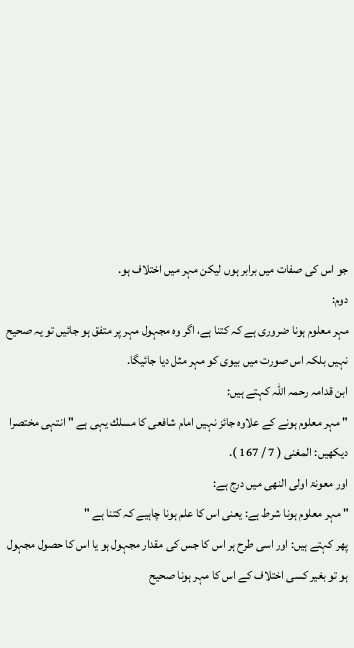جو اس كى صفات ميں برابر ہوں ليكن مہر ميں اختلاف ہو.
دوم:
مہر معلوم ہونا ضرورى ہے كہ كتنا ہے، اگر وہ مجہول مہر پر متفق ہو جائيں تو يہ صحيح نہيں بلكہ اس صورت ميں بيوى كو مہر مثل ديا جائيگا.
ابن قدامہ رحمہ اللہ كہتے ہيں:
" مہر معلوم ہونے كے علاوہ جائز نہيں امام شافعى كا مسلك يہى ہے " انتہى مختصرا
ديكھيں: المغنى ( 7 / 167 ).
اور معونۃ اولى النھى ميں درج ہے:
" مہر معلوم ہونا شرط ہے: يعنى اس كا علم ہونا چاہيے كہ كتنا ہے "
پھر كہتے ہيں: اور اسى طرح ہر اس كا جس كى مقدار مجہول ہو يا اس كا حصول مجہول ہو تو بغير كسى اختلاف كے اس كا مہر ہونا صحيح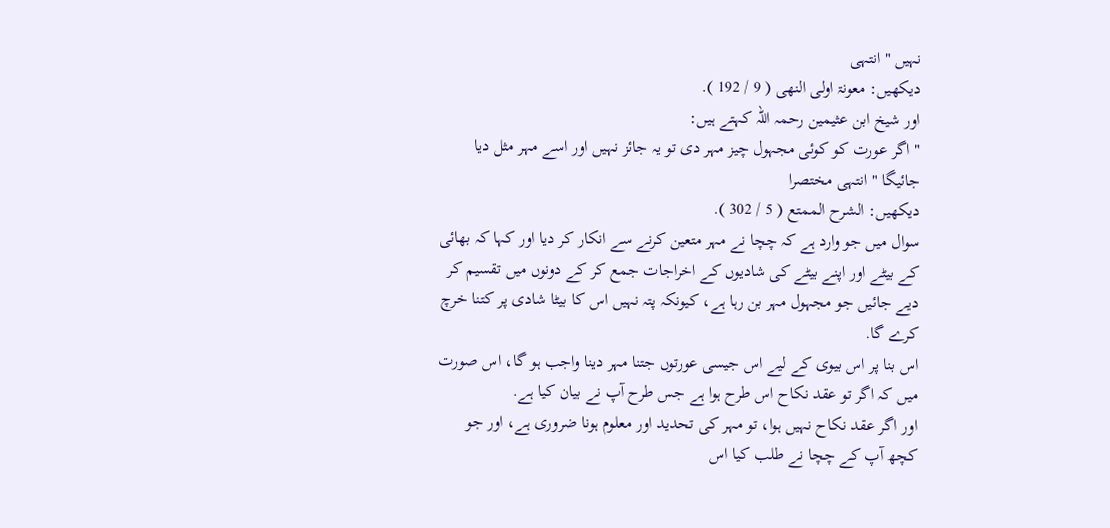نہيں " انتہى
ديكھيں: معونۃ اولى النھى ( 9 / 192 ).
اور شيخ ابن عثيمين رحمہ اللہ كہتے ہيں:
" اگر عورت كو كوئى مجہول چيز مہر دى تو يہ جائز نہيں اور اسے مہر مثل ديا جائيگا " انتہى مختصرا
ديكھيں: الشرح الممتع ( 5 / 302 ).
سوال ميں جو وارد ہے كہ چچا نے مہر متعين كرنے سے انكار كر ديا اور كہا كہ بھائى كے بيٹے اور اپنے بيٹے كى شاديوں كے اخراجات جمع كر كے دونوں ميں تقسيم كر ديے جائيں جو مجہول مہر بن رہا ہے، كيونكہ پتہ نہيں اس كا بيٹا شادى پر كتنا خرچ كرے گا.
اس بنا پر اس بيوى كے ليے اس جيسى عورتوں جتنا مہر دينا واجب ہو گا، اس صورت ميں كہ اگر تو عقد نكاح اس طرح ہوا ہے جس طرح آپ نے بيان كيا ہے.
اور اگر عقد نكاح نہيں ہوا، تو مہر كى تحديد اور معلوم ہونا ضرورى ہے، اور جو كچھ آپ كے چچا نے طلب كيا اس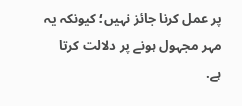پر عمل كرنا جائز نہيں؛ كيونكہ يہ مہر مجہول ہونے پر دلالت كرتا ہے.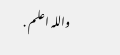واللہ اعلم .